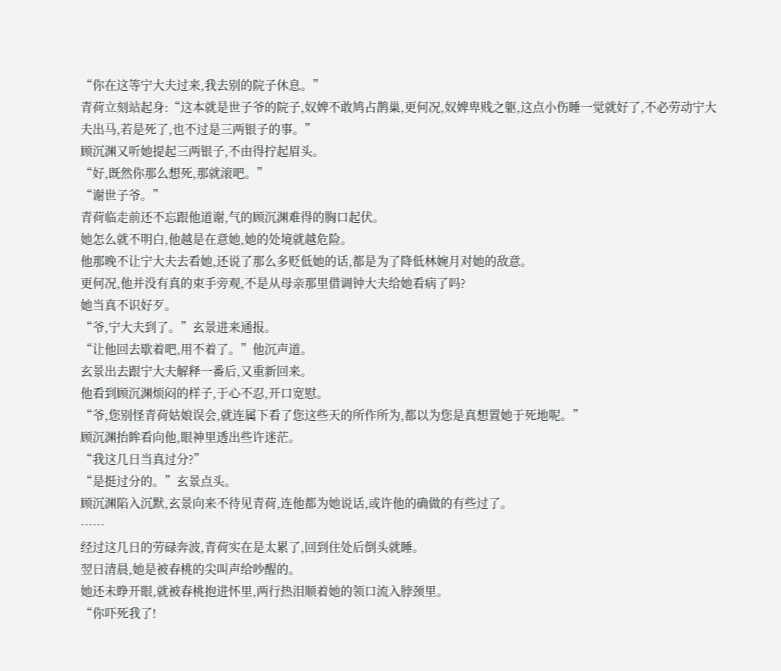“你在这等宁大夫过来,我去别的院子休息。”
青荷立刻站起身:“这本就是世子爷的院子,奴婢不敢鸠占鹊巢,更何况,奴婢卑贱之躯,这点小伤睡一觉就好了,不必劳动宁大夫出马,若是死了,也不过是三两银子的事。”
顾沉渊又听她提起三两银子,不由得拧起眉头。
“好,既然你那么想死,那就滚吧。”
“谢世子爷。”
青荷临走前还不忘跟他道谢,气的顾沉渊难得的胸口起伏。
她怎么就不明白,他越是在意她,她的处境就越危险。
他那晚不让宁大夫去看她,还说了那么多贬低她的话,都是为了降低林婉月对她的敌意。
更何况,他并没有真的束手旁观,不是从母亲那里借调钟大夫给她看病了吗?
她当真不识好歹。
“爷,宁大夫到了。”玄景进来通报。
“让他回去歇着吧,用不着了。”他沉声道。
玄景出去跟宁大夫解释一番后,又重新回来。
他看到顾沉渊烦闷的样子,于心不忍,开口宽慰。
“爷,您别怪青荷姑娘误会,就连属下看了您这些天的所作所为,都以为您是真想置她于死地呢。”
顾沉渊抬眸看向他,眼神里透出些许迷茫。
“我这几日当真过分?”
“是挺过分的。”玄景点头。
顾沉渊陷入沉默,玄景向来不待见青荷,连他都为她说话,或许他的确做的有些过了。
……
经过这几日的劳碌奔波,青荷实在是太累了,回到住处后倒头就睡。
翌日清晨,她是被春桃的尖叫声给吵醒的。
她还未睁开眼,就被春桃抱进怀里,两行热泪顺着她的领口流入脖颈里。
“你吓死我了!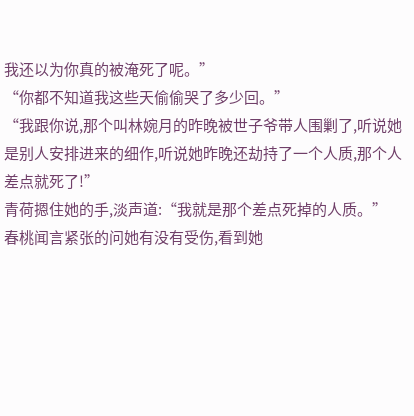我还以为你真的被淹死了呢。”
“你都不知道我这些天偷偷哭了多少回。”
“我跟你说,那个叫林婉月的昨晚被世子爷带人围剿了,听说她是别人安排进来的细作,听说她昨晚还劫持了一个人质,那个人差点就死了!”
青荷摁住她的手,淡声道:“我就是那个差点死掉的人质。”
春桃闻言紧张的问她有没有受伤,看到她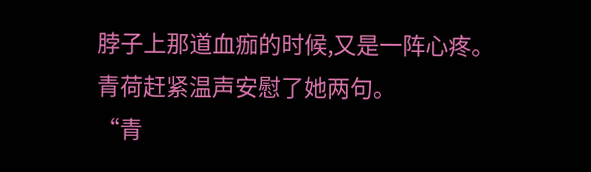脖子上那道血痂的时候,又是一阵心疼。
青荷赶紧温声安慰了她两句。
“青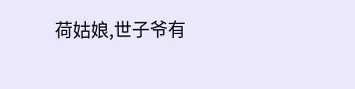荷姑娘,世子爷有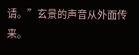请。”玄景的声音从外面传来。